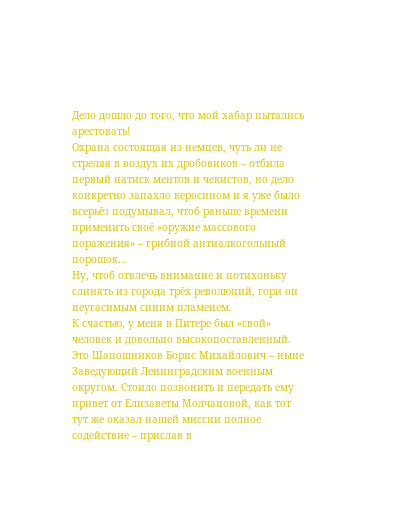Дело дошло до того, что мой хабар пытались арестовать!
Охрана состоящая из немцев, чуть ли не стреляя в воздух их дробовиков – отбила первый натиск ментов и чекистов, но дело конкретно запахло керосином и я уже было всерьёз подумывал, чтоб раньше времени применить своё «оружие массового поражения» – грибной антиалкогольный порошок…
Ну, чтоб отвлечь внимание и потихоньку слинять из города трёх революций, гори он неугасимым синим пламенем.
К счастью, у меня в Питере был «свой» человек и довольно высокопоставленный.
Это Шапошников Борис Михайлович – ныне Заведующий Ленинградским военным округом. Стоило позвонить и передать ему привет от Елизаветы Молчановой, как тот тут же оказал нашей миссии полное содействие – прислав в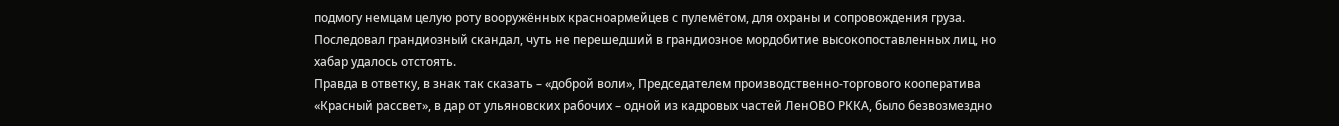подмогу немцам целую роту вооружённых красноармейцев с пулемётом, для охраны и сопровождения груза.
Последовал грандиозный скандал, чуть не перешедший в грандиозное мордобитие высокопоставленных лиц, но хабар удалось отстоять.
Правда в ответку, в знак так сказать – «доброй воли», Председателем производственно-торгового кооператива «Красный рассвет», в дар от ульяновских рабочих – одной из кадровых частей ЛенОВО РККА, было безвозмездно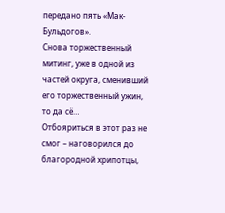передано пять «Мак-Бульдогов».
Снова торжественный митинг, уже в одной из частей округа, сменивший его торжественный ужин, то да сё…
Отбояриться в этот раз не смог – наговорился до благородной хрипотцы,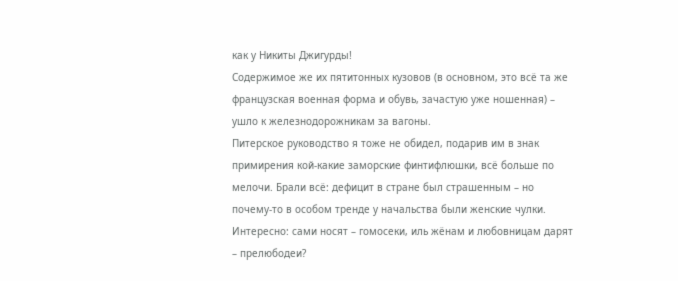как у Никиты Джигурды!
Содержимое же их пятитонных кузовов (в основном, это всё та же французская военная форма и обувь, зачастую уже ношенная) – ушло к железнодорожникам за вагоны.
Питерское руководство я тоже не обидел, подарив им в знак примирения кой-какие заморские финтифлюшки, всё больше по мелочи. Брали всё: дефицит в стране был страшенным – но почему-то в особом тренде у начальства были женские чулки.
Интересно: сами носят – гомосеки, иль жёнам и любовницам дарят – прелюбодеи?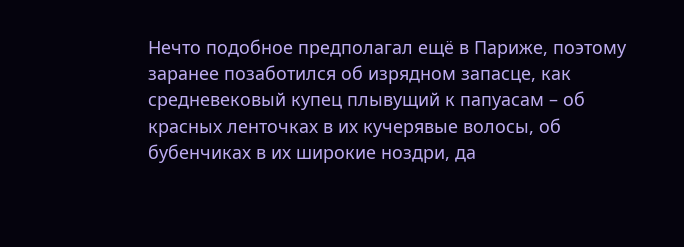Нечто подобное предполагал ещё в Париже, поэтому заранее позаботился об изрядном запасце, как средневековый купец плывущий к папуасам – об красных ленточках в их кучерявые волосы, об бубенчиках в их широкие ноздри, да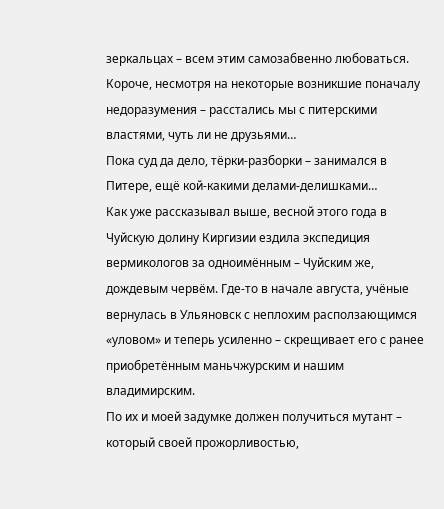зеркальцах – всем этим самозабвенно любоваться.
Короче, несмотря на некоторые возникшие поначалу недоразумения – расстались мы с питерскими властями, чуть ли не друзьями…
Пока суд да дело, тёрки-разборки – занимался в Питере, ещё кой-какими делами-делишками…
Как уже рассказывал выше, весной этого года в Чуйскую долину Киргизии ездила экспедиция вермикологов за одноимённым – Чуйским же, дождевым червём. Где-то в начале августа, учёные вернулась в Ульяновск с неплохим расползающимся «уловом» и теперь усиленно – скрещивает его с ранее приобретённым маньчжурским и нашим владимирским.
По их и моей задумке должен получиться мутант – который своей прожорливостью,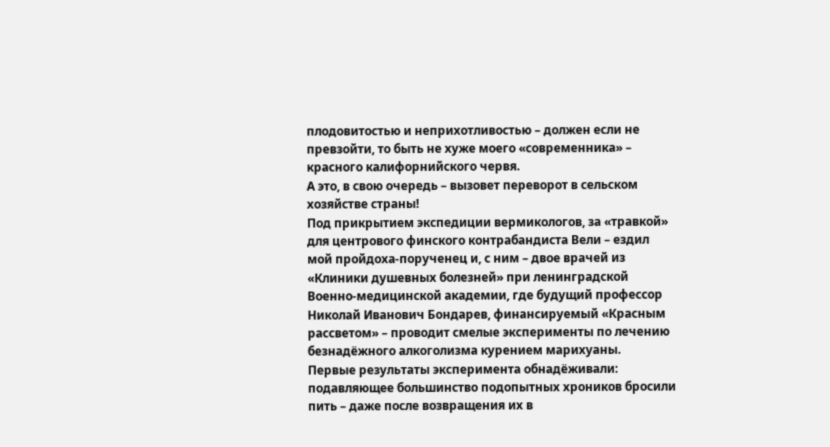плодовитостью и неприхотливостью – должен если не превзойти, то быть не хуже моего «современника» – красного калифорнийского червя.
А это, в свою очередь – вызовет переворот в сельском хозяйстве страны!
Под прикрытием экспедиции вермикологов, за «травкой» для центрового финского контрабандиста Вели – ездил мой пройдоха-порученец и, с ним – двое врачей из «Клиники душевных болезней» при ленинградской Военно-медицинской академии, где будущий профессор Николай Иванович Бондарев, финансируемый «Красным рассветом» – проводит смелые эксперименты по лечению безнадёжного алкоголизма курением марихуаны.
Первые результаты эксперимента обнадёживали: подавляющее большинство подопытных хроников бросили пить – даже после возвращения их в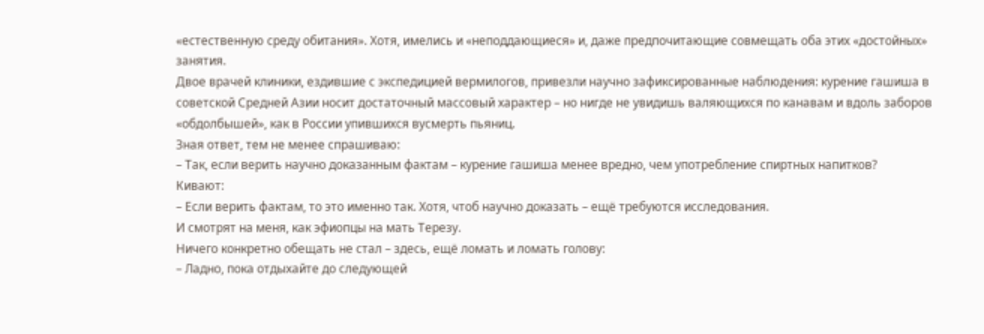«естественную среду обитания». Хотя, имелись и «неподдающиеся» и, даже предпочитающие совмещать оба этих «достойных» занятия.
Двое врачей клиники, ездившие с экспедицией вермилогов, привезли научно зафиксированные наблюдения: курение гашиша в советской Средней Азии носит достаточный массовый характер – но нигде не увидишь валяющихся по канавам и вдоль заборов «обдолбышей», как в России упившихся вусмерть пьяниц.
Зная ответ, тем не менее спрашиваю:
– Так, если верить научно доказанным фактам – курение гашиша менее вредно, чем употребление спиртных напитков?
Кивают:
– Если верить фактам, то это именно так. Хотя, чтоб научно доказать – ещё требуются исследования.
И смотрят на меня, как эфиопцы на мать Терезу.
Ничего конкретно обещать не стал – здесь, ещё ломать и ломать голову:
– Ладно, пока отдыхайте до следующей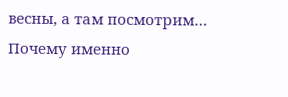весны, а там посмотрим…
Почему именно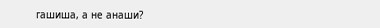гашиша, а не анаши?